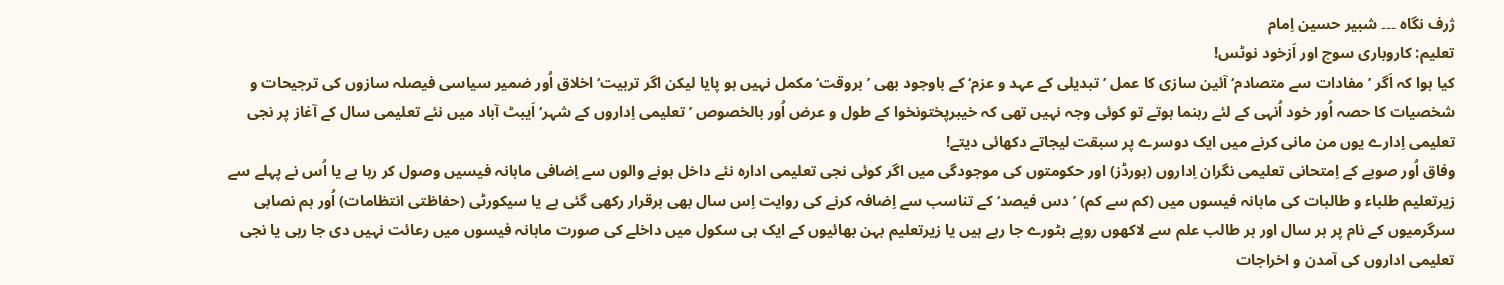ژرف نگاہ ۔۔۔ شبیر حسین اِمام
تعلیم: کاروباری سوچ اور اَزخود نوٹس!
کیا ہوا کہ اَگر ’مفادات سے متصادم‘ آئین سازی کا عمل ’تبدیلی کے عہد و عزم‘ کے باوجود بھی ’بروقت‘ مکمل نہیں ہو پایا لیکن اگر تربیت‘ اخلاق اُور ضمیر سیاسی فیصلہ سازوں کی ترجیحات و شخصیات کا حصہ اُور خود اُنہی کے لئے رہنما ہوتے تو کوئی وجہ نہیں تھی کہ خیبرپختونخوا کے طول و عرض اُور بالخصوص ’تعلیمی اِداروں کے شہر‘ اَیبٹ آباد میں نئے تعلیمی سال کے آغاز پر نجی تعلیمی اِدارے یوں من مانی کرنے میں ایک دوسرے پر سبقت لیجاتے دکھائی دیتے!
وفاق اُور صوبے کے اِمتحانی تعلیمی نگران اِداروں (بورڈز) اور حکومتوں کی موجودگی میں اگر کوئی نجی تعلیمی ادارہ نئے داخل ہونے والوں سے اِضافی ماہانہ فیسیں وصول کر رہا ہے یا اُس نے پہلے سے زیرتعلیم طلباء و طالبات کی ماہانہ فیسوں میں (کم سے کم) ’دس فیصد‘ کے تناسب سے اِضافہ کرنے کی روایت اِس سال بھی برقرار رکھی گئی ہے یا سیکورٹی (حفاظتی انتظامات) اُور ہم نصابی سرگرمیوں کے نام پر ہر سال اور ہر طالب علم سے لاکھوں روپے بٹورے جا رہے ہیں یا زیرتعلیم بہن بھائیوں کے ایک ہی سکول میں داخلے کی صورت ماہانہ فیسوں میں رعائت نہیں دی جا رہی یا نجی تعلیمی اداروں کی آمدن و اخراجات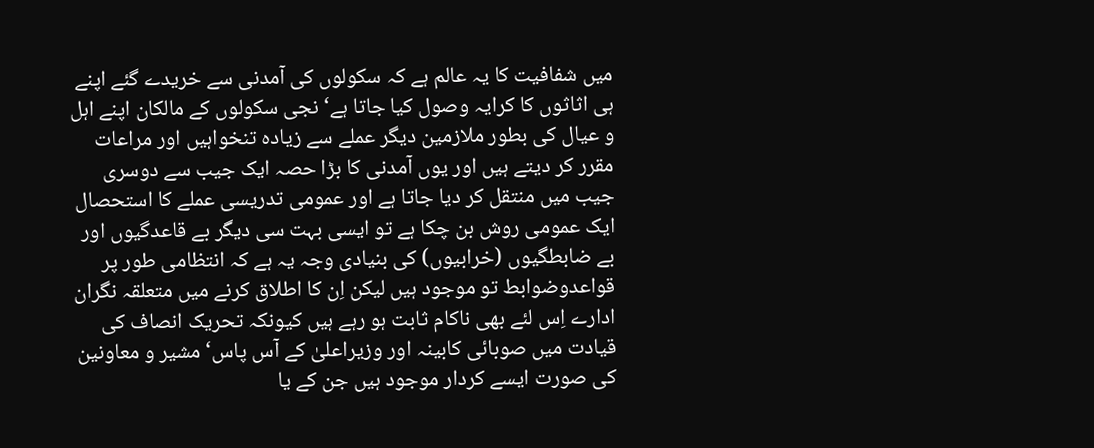میں شفافیت کا یہ عالم ہے کہ سکولوں کی آمدنی سے خریدے گئے اپنے ہی اثاثوں کا کرایہ وصول کیا جاتا ہے‘ نجی سکولوں کے مالکان اپنے اہل و عیال کی بطور ملازمین دیگر عملے سے زیادہ تنخواہیں اور مراعات مقرر کر دیتے ہیں اور یوں آمدنی کا بڑا حصہ ایک جیب سے دوسری جیب میں منتقل کر دیا جاتا ہے اور عمومی تدریسی عملے کا استحصال ایک عمومی روش بن چکا ہے تو ایسی بہت سی دیگر بے قاعدگیوں اور بے ضابطگیوں (خرابیوں) کی بنیادی وجہ یہ ہے کہ انتظامی طور پر قواعدوضوابط تو موجود ہیں لیکن اِن کا اطلاق کرنے میں متعلقہ نگران ادارے اِس لئے بھی ناکام ثابت ہو رہے ہیں کیونکہ تحریک انصاف کی قیادت میں صوبائی کابینہ اور وزیراعلیٰ کے آس پاس‘ مشیر و معاونین کی صورت ایسے کردار موجود ہیں جن کے یا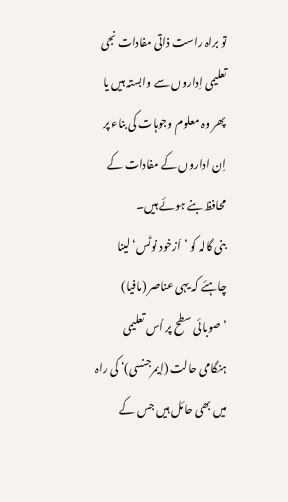تو براہ راست ذاتی مفادات نجی تعلیمی اِداروں سے وابستہ ہیں یا پھر وہ معلوم وجوہات کی بناء پر اِن اداروں کے مفادات کے محافظ بنے ہوئے ہیں۔
بنی گالہ کو ’اَزخود نوٹس‘ لینا چاہئے کہ یہی عناصر (مافیا) ’صوبائی سطح پر اُس تعلیمی ہنگامی حالت (اِیمرجنسی)‘ کی راہ میں بھی حائل ہیں جس کے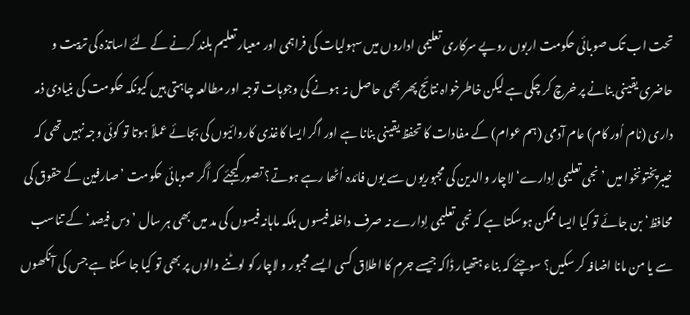تحت اب تک صوبائی حکومت اربوں روپے سرکاری تعلیمی اداروں میں سہولیات کی فراہمی اور معیار تعلیم بلند کرنے کے لئے اساتذہ کی تربیت و حاضری یقینی بنانے پر خرچ کر چکی ہے لیکن خاطرخواہ نتائج پھر بھی حاصل نہ ہونے کی وجوہات توجہ اور مطالعہ چاہتی ہیں کیونکہ حکومت کی بنیادی ذمہ داری (نام اُور کام) عام آدمی (ہم عوام) کے مفادات کا تحفظ یقینی بنانا ہے اور اگر ایسا کاغذی کاروائیوں کی بجائے عملاً ہوتا تو کوئی وجہ نہیں تھی کہ خیبرپختونخوا میں ’نجی تعلیمی اِدارے‘ لاچار والدین کی مجبوریوں سے یوں فائدہ اُٹھا رہے ہوتے؟ تصور کیجئے کہ اَگر صوبائی حکومت ’صارفین کے حقوق کی محافظ‘ بن جائے تو کیا ایسا ممکن ہوسکتا ہے کہ نجی تعلیمی اِدارے نہ صرف داخلہ فیسوں بلکہ ماہانہ فیسوں کی مد میں بھی ہر سال ’دس فیصد‘ کے تناسب سے یا من مانا اضافہ کر سکیں؟ سوچئے کہ بناء ہتھیار ڈاکہ جیسے جرم کا اطلاق کسی ایسے مجبور و لاچار کو لوٹنے والوں پر بھی تو کیا جا سکتا ہے جس کی آنکھوں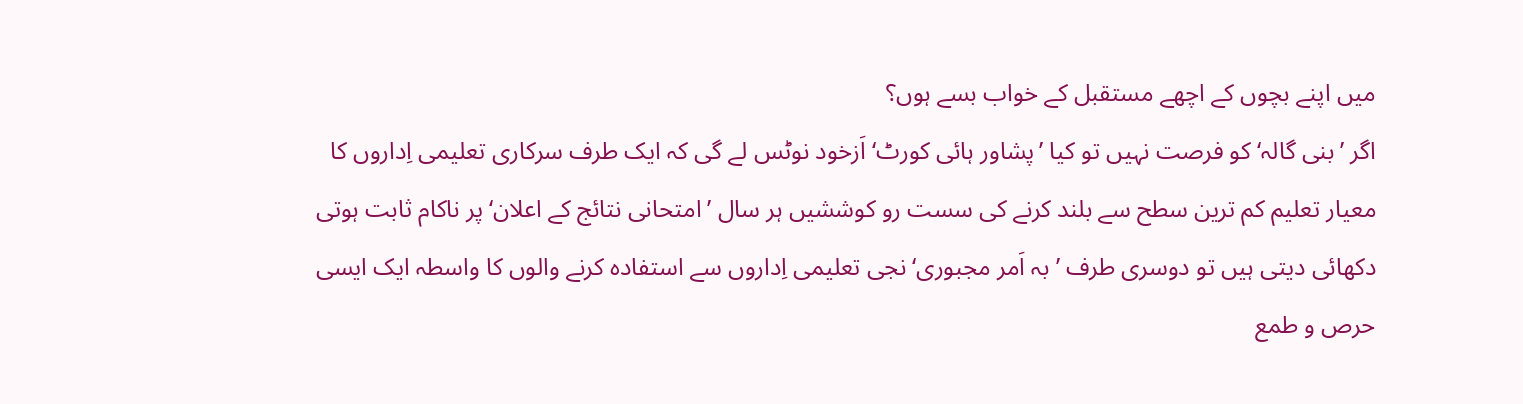میں اپنے بچوں کے اچھے مستقبل کے خواب بسے ہوں؟
اگر ’بنی گالہ‘ کو فرصت نہیں تو کیا ’پشاور ہائی کورٹ‘ اَزخود نوٹس لے گی کہ ایک طرف سرکاری تعلیمی اِداروں کا معیار تعلیم کم ترین سطح سے بلند کرنے کی سست رو کوششیں ہر سال ’امتحانی نتائج کے اعلان‘ پر ناکام ثابت ہوتی دکھائی دیتی ہیں تو دوسری طرف ’بہ اَمر مجبوری‘ نجی تعلیمی اِداروں سے استفادہ کرنے والوں کا واسطہ ایک ایسی حرص و طمع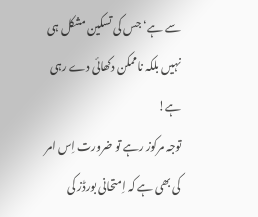سے ہے‘ جس کی تسکین مشکل ہی نہیں بلکہ ناممکن دکھائی دے رہی ہے!
توجہ مرکوز رہے تو ضرورت اِس امر کی بھی ہے کہ اِمتحانی بورڈز کی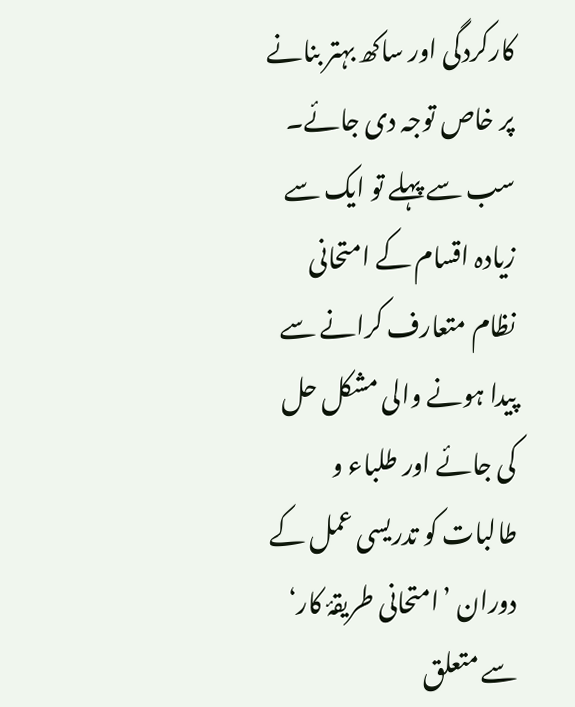کارکردگی اور ساکھ بہتر بنانے پر خاص توجہ دی جائے۔ سب سے پہلے تو ایک سے زیادہ اقسام کے امتحانی نظام متعارف کرانے سے پیدا ہونے والی مشکل حل کی جائے اور طلباء و طالبات کو تدریسی عمل کے دوران ’امتحانی طریقۂ کار‘ سے متعلق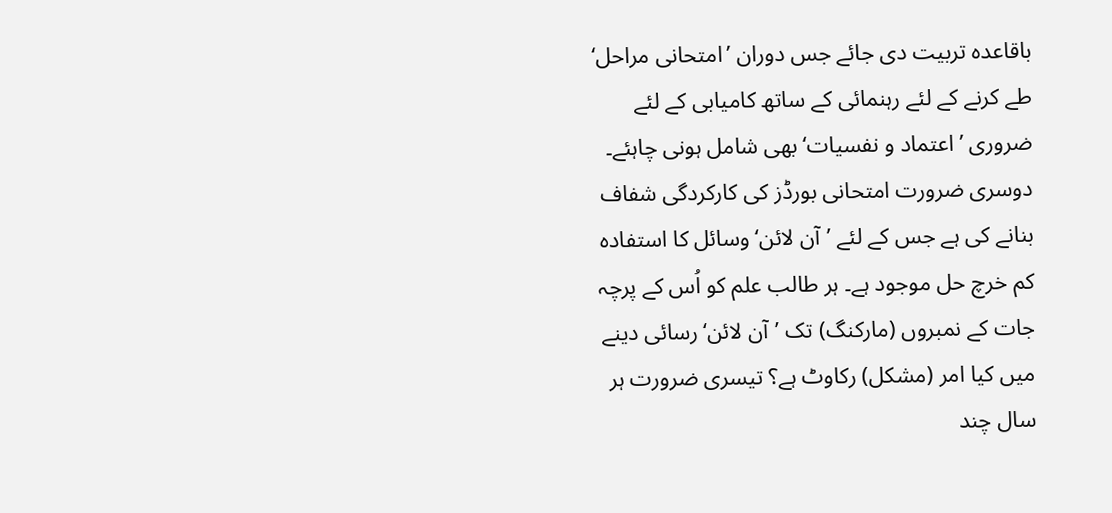باقاعدہ تربیت دی جائے جس دوران ’امتحانی مراحل‘ طے کرنے کے لئے رہنمائی کے ساتھ کامیابی کے لئے ضروری ’اعتماد و نفسیات‘ بھی شامل ہونی چاہئے۔ دوسری ضرورت امتحانی بورڈز کی کارکردگی شفاف بنانے کی ہے جس کے لئے ’آن لائن‘ وسائل کا استفادہ کم خرچ حل موجود ہے۔ ہر طالب علم کو اُس کے پرچہ جات کے نمبروں (مارکنگ) تک ’آن لائن‘ رسائی دینے میں کیا امر (مشکل) رکاوٹ ہے؟ تیسری ضرورت ہر سال چند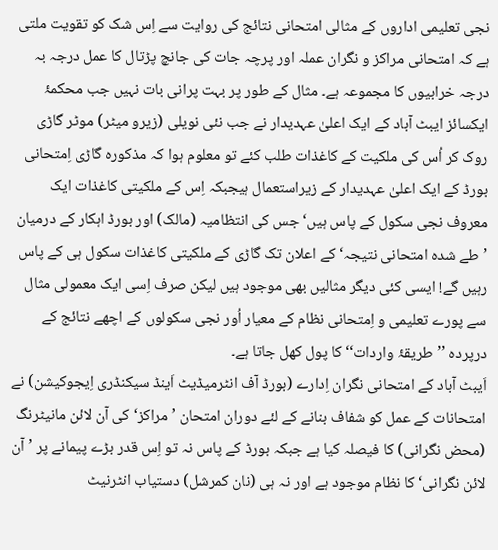نجی تعلیمی اداروں کے مثالی امتحانی نتائج کی روایت سے اِس شک کو تقویت ملتی ہے کہ امتحانی مراکز و نگران عملہ اور پرچہ جات کی جانچ پڑتال کا عمل درجہ بہ درجہ خرابیوں کا مجموعہ ہے۔ مثال کے طور پر بہت پرانی بات نہیں جب محکمۂ ایکسائز ایبٹ آباد کے ایک اعلیٰ عہدیدار نے جب نئی نویلی (زیرو میٹر) موٹر گاڑی روک کر اُس کی ملکیت کے کاغذات طلب کئے تو معلوم ہوا کہ مذکورہ گاڑی اِمتحانی بورڈ کے ایک اعلیٰ عہدیدار کے زیراستعمال ہیجبکہ اِس کے ملکیتی کاغذات ایک معروف نجی سکول کے پاس ہیں‘ جس کی انتظامیہ (مالک) اور بورڈ اہکار کے درمیان ’طے شدہ امتحانی نتیجہ‘ کے اعلان تک گاڑی کے ملکیتی کاغذات سکول ہی کے پاس رہیں گے! ایسی کئی دیگر مثالیں بھی موجود ہیں لیکن صرف اِسی ایک معمولی مثال سے پورے تعلیمی و اِمتحانی نظام کے معیار اُور نجی سکولوں کے اچھے نتائج کے درپردہ ’’طریقۂ واردات‘‘ کا پول کھل جاتا ہے۔
اَیبٹ آباد کے امتحانی نگران اِدارے (بورڈ آف انٹرمیڈیٹ اَینڈ سیکنڈری اِیجوکیشن) نے امتحانات کے عمل کو شفاف بنانے کے لئے دوران امتحان ’مراکز‘ کی آن لائن مانیٹرنگ (محض نگرانی) کا فیصلہ کیا ہے جبکہ بورڈ کے پاس نہ تو اِس قدر بڑے پیمانے پر ’آن لائن نگرانی‘ کا نظام موجود ہے اور نہ ہی (نان کمرشل) دستیاب انٹرنیٹ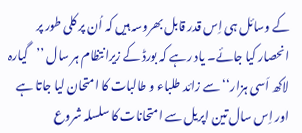کے وسائل ہی اِس قدر قابل بھروسہ ہیں کہ اُن پر کلی طور پر انحصار کیا جائے۔ یاد رہے کہ بورڈ کے زیرانتظام ہر سال ’’گیارہ لاکھ اَسی ہزار‘‘ سے زائد طلباء و طالبات کا امتحان لیا جاتا ہے اور اِس سال تین اپریل سے امتحانات کا سلسلہ شروع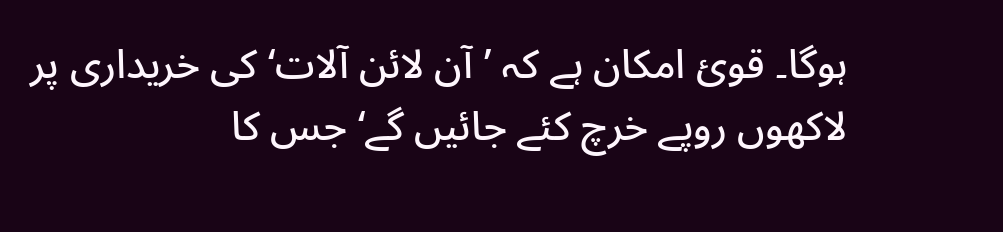ہوگا۔ قوئ امکان ہے کہ ’آن لائن آلات‘ کی خریداری پر لاکھوں روپے خرچ کئے جائیں گے‘ جس کا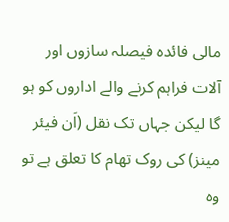مالی فائدہ فیصلہ سازوں اور آلات فراہم کرنے والے اداروں کو ہو گا لیکن جہاں تک نقل (اَن فیئر مینز) کی روک تھام کا تعلق ہے تو وہ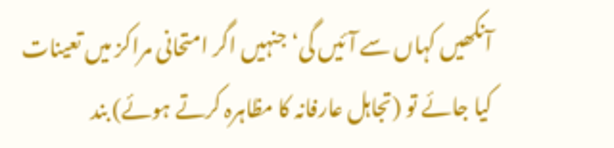آنکھیں کہاں سے آئیں گی‘ جنہیں اگر امتحانی مراکز میں تعینات کیا جائے تو (تجاہل عارفانہ کا مظاہرہ کرتے ہوئے) بند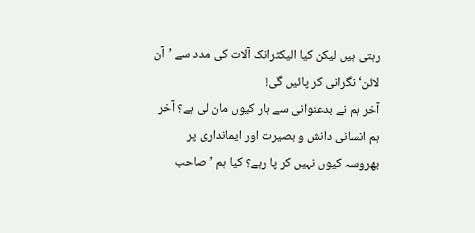رہتی ہیں لیکن کیا الیکٹرانک آلات کی مدد سے ’آن لائن‘ نگرانی کر پائیں گی!
آخر ہم نے بدعنوانی سے ہار کیوں مان لی ہے؟ آخر ہم انسانی دانش و بصیرت اور ایمانداری پر بھروسہ کیوں نہیں کر پا رہے؟ کیا ہم ’صاحب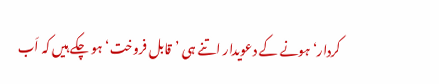کردار‘ ہونے کے دعویدار اتنے ہی ’قابل فروخت‘ ہو چکے ہیں کہ اَب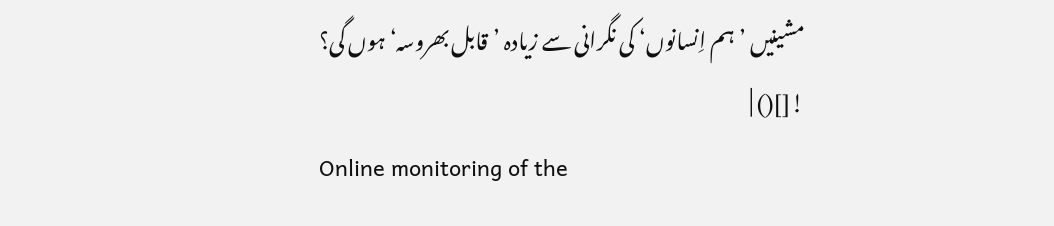مشینیں ’ہم اِنسانوں‘ کی نگرانی سے زیادہ ’قابل بھروسہ‘ ہوں گی؟
![]() |
Online monitoring of the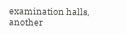examination halls, another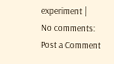experiment |
No comments:
Post a Comment